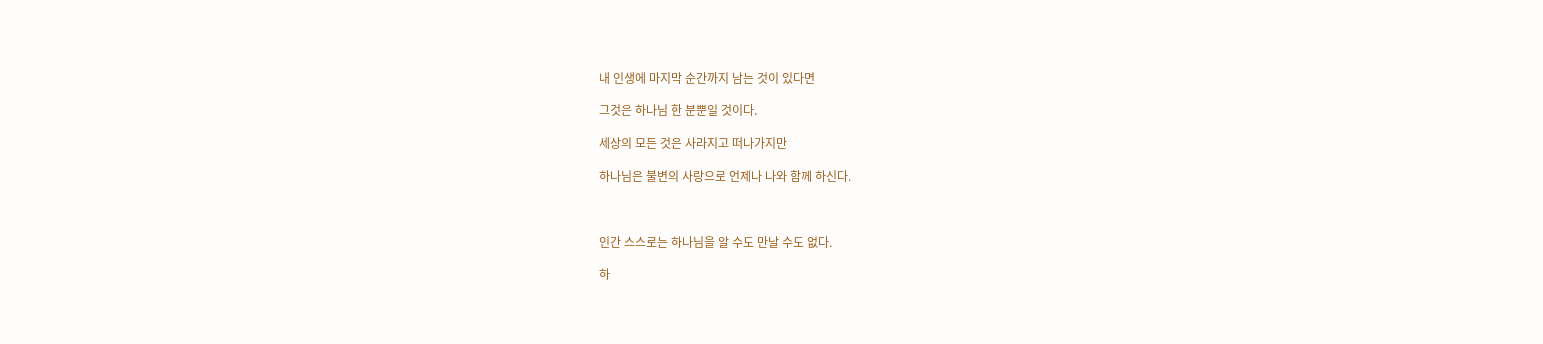내 인생에 마지막 순간까지 남는 것이 있다면

그것은 하나님 한 분뿐일 것이다.

세상의 모든 것은 사라지고 떠나가지만

하나님은 불변의 사랑으로 언제나 나와 함께 하신다.



인간 스스로는 하나님을 알 수도 만날 수도 없다.

하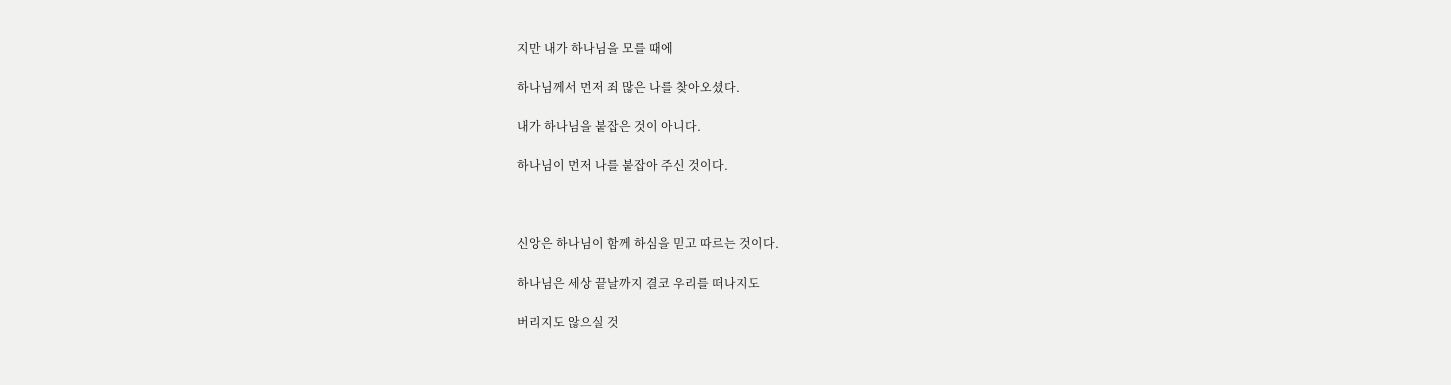지만 내가 하나님을 모를 때에

하나님께서 먼저 죄 많은 나를 찾아오셨다.

내가 하나님을 붙잡은 것이 아니다.

하나님이 먼저 나를 붙잡아 주신 것이다.



신앙은 하나님이 함께 하심을 믿고 따르는 것이다.

하나님은 세상 끝날까지 결코 우리를 떠나지도

버리지도 않으실 것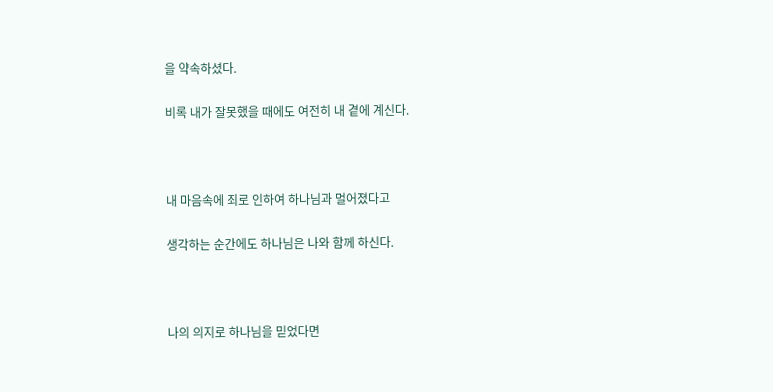을 약속하셨다.

비록 내가 잘못했을 때에도 여전히 내 곁에 계신다.



내 마음속에 죄로 인하여 하나님과 멀어졌다고

생각하는 순간에도 하나님은 나와 함께 하신다.



나의 의지로 하나님을 믿었다면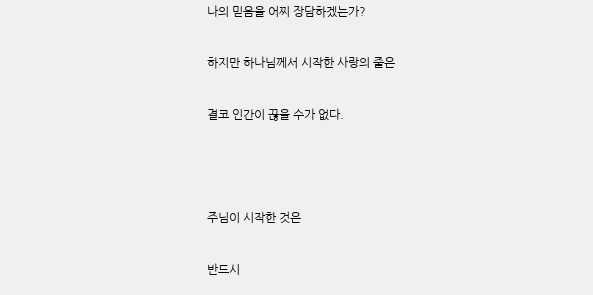나의 믿음을 어찌 장담하겠는가?

하지만 하나님께서 시작한 사랑의 줄은

결코 인간이 끊을 수가 없다.



주님이 시작한 것은

반드시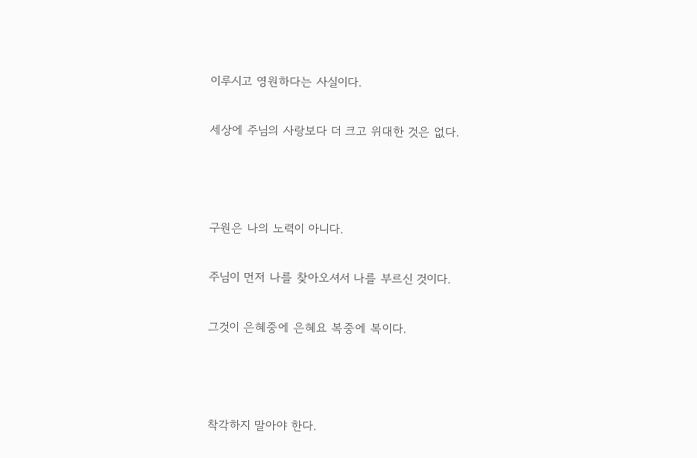이루시고 영원하다는 사실이다.

세상에 주님의 사랑보다 더 크고 위대한 것은 없다.



구원은 나의 노력이 아니다.

주님이 먼저 나를 찾아오셔서 나를 부르신 것이다.

그것이 은혜중에 은혜요 복중에 복이다.



착각하지 말아야 한다.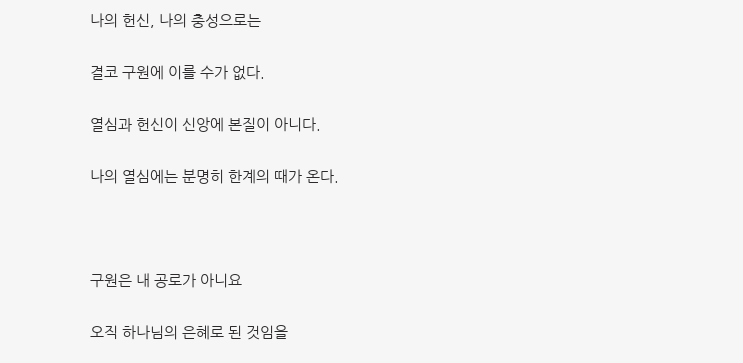나의 헌신, 나의 충성으로는

결코 구원에 이를 수가 없다.

열심과 헌신이 신앙에 본질이 아니다.

나의 열심에는 분명히 한계의 때가 온다.



구원은 내 공로가 아니요

오직 하나님의 은혜로 된 것임을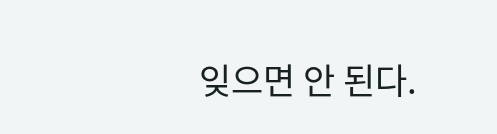잊으면 안 된다.